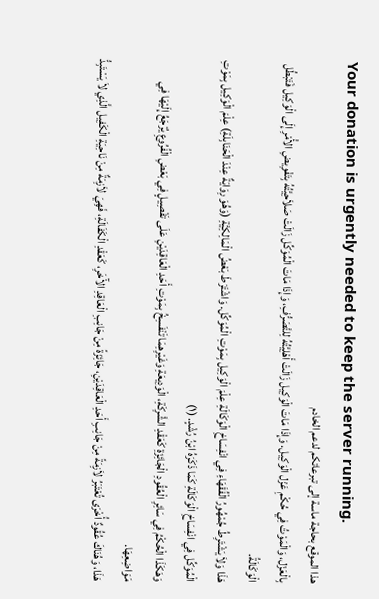Your donation is urgently needed to keep the server running.
هذا الموقع بحاجة ماسة إلى تبرعاتكم لدعم الخادم
بِالْعَزْل، وَالْمَوْتُ فِي حُكْمِ عَزْل الْوَكِيل. وَإِذَا مَاتَ الْوَكِيل زَالَتْ أَهْلِيَّتُهُ لِلتَّصَرُّفِ، وَإِذَا مَاتَ الْمُوَكِّل زَالَتْ صَلاَحِيَّتُهُ بِتَفْوِيضِ الأَْمْرِ إِلَى الْوَكِيل فَتَبْطُل الْوَكَالَةُ.
هَذَا وَلاَ يَشْتَرِطُ جُمْهُورُ الْفُقَهَاءِ فِي انْفِسَاخِ الْوَكَالَةِ عِلْمَ الْوَكِيل بِمَوْتِ الْمُوَكِّل. وَاشْتَرَطَ بَعْضُ الْمَالِكِيَّةِ (وَهُوَ رِوَايَةٌ عِنْدَ الْحَنَابِلَةِ) عِلْمَ الْوَكِيل بِمَوْتِ الْمُوَكِّل فِي انْفِسَاخِ الْوَكَالَةِ كَمَا ذَكَرَهُ ابْنُ رُشْدٍ. (١)
وَهَكَذَا الْحُكْمُ فِي سَائِرِ الْعُقُودِ الْجَائِزَةِ كَعَقْدِ الشَّرِكَةِ، الْوَدِيعَةِ وَغَيْرِهِمَا تَنْفَسِخُ بِمَوْتِ أَحَدِ الْعَاقِدَيْنِ عَلَى تَفْصِيلٍ فِي بَعْضِ الْفُرُوعِ يُرْجَعُ إِلَيْهَا فِي مَوَاضِعِهَا.
هَذَا، وَهُنَاكَ عُقُودٌ أُخْرَى تُعْتَبَرُ لاَزِمَةً مِنْ جَانِبِ أَحَدِ الْعَاقِدَيْنِ، جَائِزَةً مِنْ جَانِبِ الْعَاقِدِ الآْخَرِ، كَعَقْدِ الْكَفَالَةِ، فَهِيَ لاَزِمَةٌ مِنْ نَاحِيَةِ الْكَفِيل الَّذِي لاَ يَسْتَبِدُّ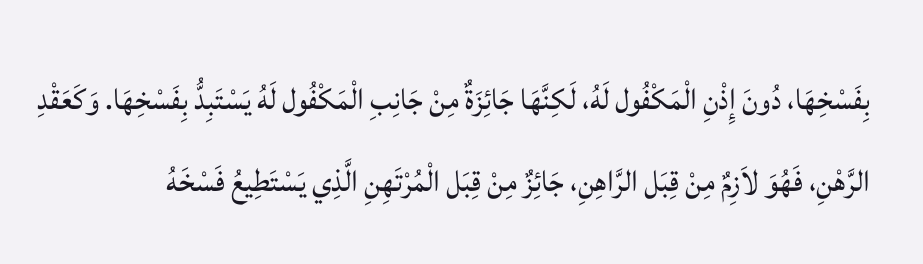بِفَسْخِهَا، دُونَ إِذْنِ الْمَكْفُول لَهُ، لَكِنَّهَا جَائِزَةٌ مِنْ جَانِبِ الْمَكْفُول لَهُ يَسْتَبِدُّ بِفَسْخِهَا. وَكَعَقْدِ الرَّهْنِ، فَهُوَ لاَزِمٌ مِنْ قِبَل الرَّاهِنِ، جَائِزٌ مِنْ قِبَل الْمُرْتَهِنِ الَّذِي يَسْتَطِيعُ فَسْخَهُ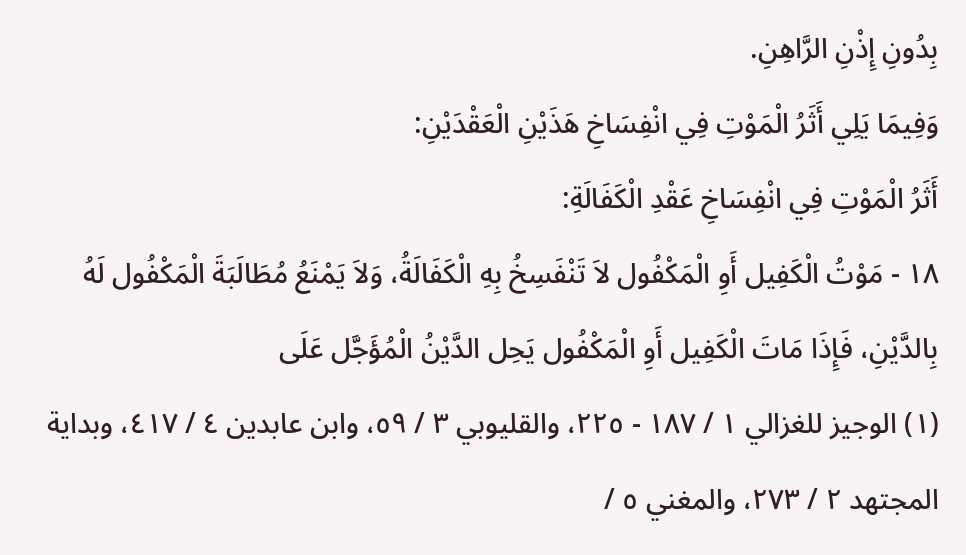بِدُونِ إِذْنِ الرَّاهِنِ.
وَفِيمَا يَلِي أَثَرُ الْمَوْتِ فِي انْفِسَاخِ هَذَيْنِ الْعَقْدَيْنِ:
أَثَرُ الْمَوْتِ فِي انْفِسَاخِ عَقْدِ الْكَفَالَةِ:
١٨ - مَوْتُ الْكَفِيل أَوِ الْمَكْفُول لاَ تَنْفَسِخُ بِهِ الْكَفَالَةُ، وَلاَ يَمْنَعُ مُطَالَبَةَ الْمَكْفُول لَهُ بِالدَّيْنِ، فَإِذَا مَاتَ الْكَفِيل أَوِ الْمَكْفُول يَحِل الدَّيْنُ الْمُؤَجَّل عَلَى
(١) الوجيز للغزالي ١ / ١٨٧ - ٢٢٥، والقليوبي ٣ / ٥٩، وابن عابدين ٤ / ٤١٧، وبداية المجتهد ٢ / ٢٧٣، والمغني ٥ /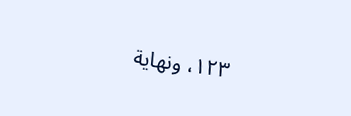١٢٣، ونهاية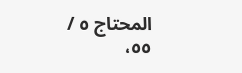المحتاج ٥ / ٥٥،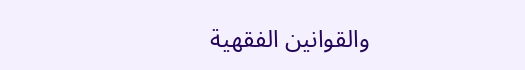والقوانين الفقهية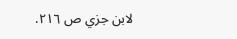لابن جزي ص ٢١٦.